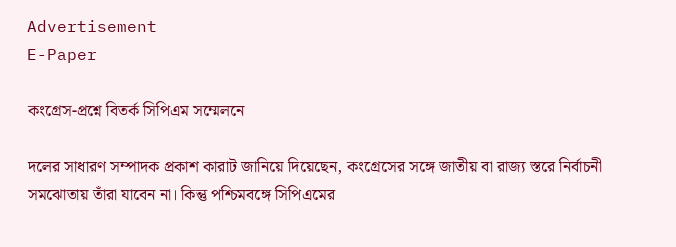Advertisement
E-Paper

কংগ্রেস-প্রশ্নে বিতর্ক সিপিএম সম্মেলনে

দলের সাধারণ সম্পাদক প্রকাশ কারাট জানিয়ে দিয়েছেন, কংগ্রেসের সঙ্গে জাতীয় বা রাজ্য স্তরে নির্বাচনী সমঝোতায় তাঁরা যাবেন না। কিন্তু পশ্চিমবঙ্গে সিপিএমের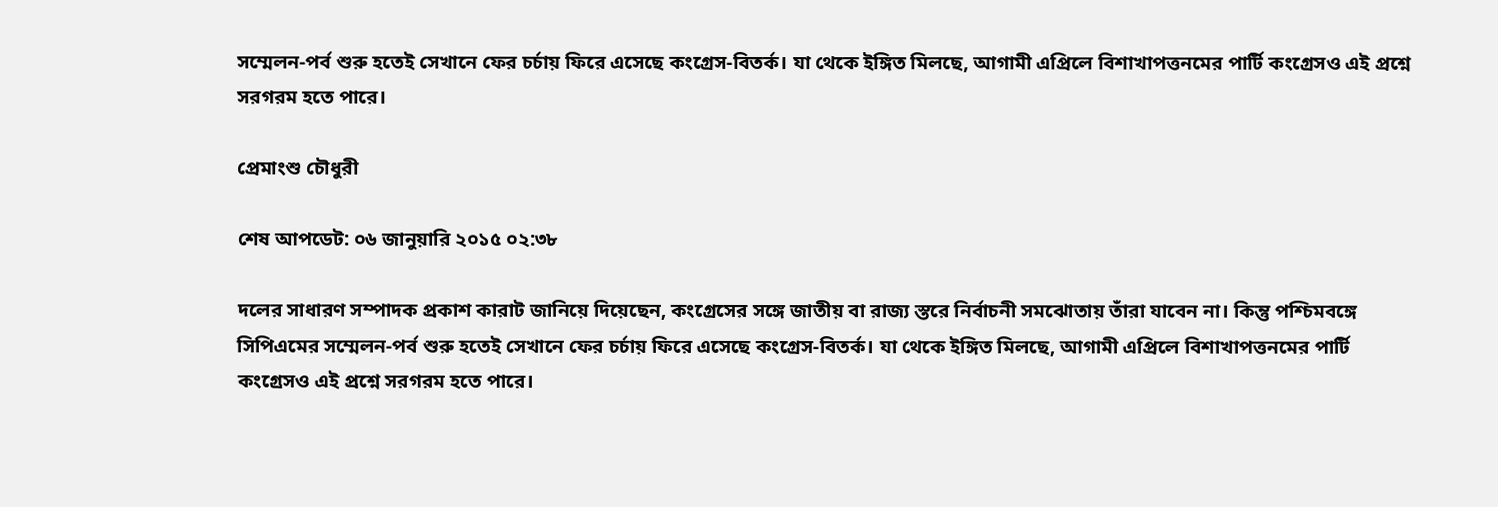সম্মেলন-পর্ব শুরু হতেই সেখানে ফের চর্চায় ফিরে এসেছে কংগ্রেস-বিতর্ক। যা থেকে ইঙ্গিত মিলছে, আগামী এপ্রিলে বিশাখাপত্তনমের পার্টি কংগ্রেসও এই প্রশ্নে সরগরম হতে পারে।

প্রেমাংশু চৌধুরী

শেষ আপডেট: ০৬ জানুয়ারি ২০১৫ ০২:৩৮

দলের সাধারণ সম্পাদক প্রকাশ কারাট জানিয়ে দিয়েছেন, কংগ্রেসের সঙ্গে জাতীয় বা রাজ্য স্তরে নির্বাচনী সমঝোতায় তাঁরা যাবেন না। কিন্তু পশ্চিমবঙ্গে সিপিএমের সম্মেলন-পর্ব শুরু হতেই সেখানে ফের চর্চায় ফিরে এসেছে কংগ্রেস-বিতর্ক। যা থেকে ইঙ্গিত মিলছে, আগামী এপ্রিলে বিশাখাপত্তনমের পার্টি কংগ্রেসও এই প্রশ্নে সরগরম হতে পারে।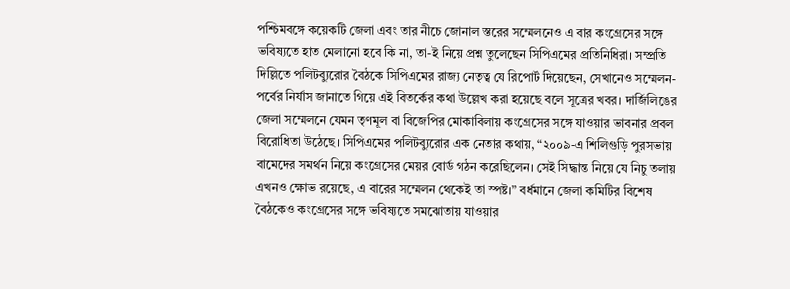পশ্চিমবঙ্গে কয়েকটি জেলা এবং তার নীচে জোনাল স্তরের সম্মেলনেও এ বার কংগ্রেসের সঙ্গে ভবিষ্যতে হাত মেলানো হবে কি না, তা-ই নিয়ে প্রশ্ন তুলেছেন সিপিএমের প্রতিনিধিরা। সম্প্রতি দিল্লিতে পলিটব্যুরোর বৈঠকে সিপিএমের রাজ্য নেতৃত্ব যে রিপোর্ট দিয়েছেন, সেখানেও সম্মেলন-পর্বের নির্যাস জানাতে গিয়ে এই বিতর্কের কথা উল্লেখ করা হয়েছে বলে সূত্রের খবর। দার্জিলিঙের জেলা সম্মেলনে যেমন তৃণমূল বা বিজেপির মোকাবিলায় কংগ্রেসের সঙ্গে যাওয়ার ভাবনার প্রবল বিরোধিতা উঠেছে। সিপিএমের পলিটব্যুরোর এক নেতার কথায়, “২০০৯-এ শিলিগুড়ি পুরসভায় বামেদের সমর্থন নিয়ে কংগ্রেসের মেয়র বোর্ড গঠন করেছিলেন। সেই সিদ্ধান্ত নিয়ে যে নিচু তলায় এখনও ক্ষোভ রয়েছে, এ বারের সম্মেলন থেকেই তা স্পষ্ট।” বর্ধমানে জেলা কমিটির বিশেষ বৈঠকেও কংগ্রেসের সঙ্গে ভবিষ্যতে সমঝোতায় যাওয়ার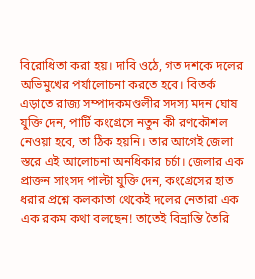বিরোধিতা করা হয়। দাবি ওঠে, গত দশকে দলের অভিমুখের পর্যালোচনা করতে হবে। বিতর্ক এড়াতে রাজ্য সম্পাদকমণ্ডলীর সদস্য মদন ঘোষ যুক্তি দেন, পার্টি কংগ্রেসে নতুন কী রণকৌশল নেওয়া হবে, তা ঠিক হয়নি। তার আগেই জেলা স্তরে এই আলোচনা অনধিকার চর্চা। জেলার এক প্রাক্তন সাংসদ পাল্টা যুক্তি দেন, কংগ্রেসের হাত ধরার প্রশ্নে কলকাতা থেকেই দলের নেতারা এক এক রকম কথা বলছেন! তাতেই বিভ্রান্তি তৈরি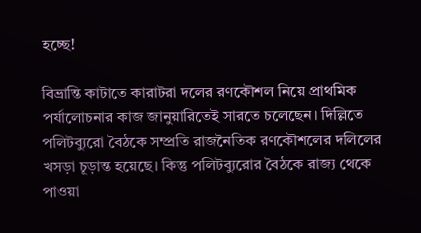হচ্ছে!

বিভ্রান্তি কাটাতে কারাটরা দলের রণকৌশল নিয়ে প্রাথমিক পর্যালোচনার কাজ জানুয়ারিতেই সারতে চলেছেন। দিল্লিতে পলিটব্যুরো বৈঠকে সম্প্রতি রাজনৈতিক রণকৌশলের দলিলের খসড়া চূড়ান্ত হয়েছে। কিন্তু পলিটব্যুরোর বৈঠকে রাজ্য থেকে পাওয়া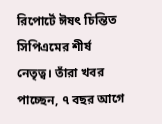রিপোর্টে ঈষৎ চিন্তিত সিপিএমের শীর্ষ নেতৃত্ব। তাঁরা খবর পাচ্ছেন, ৭ বছর আগে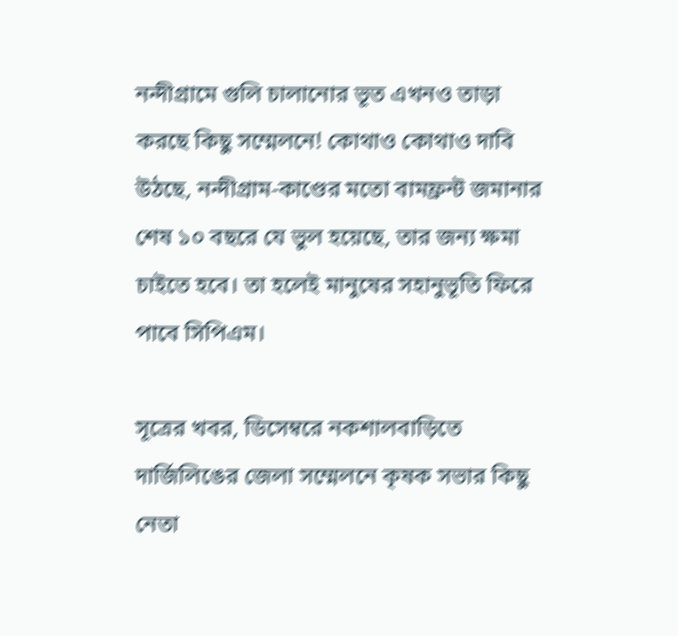নন্দীগ্রামে গুলি চালানোর ভূত এখনও তাড়া করছে কিছু সম্মেলনে! কোথাও কোথাও দাবি উঠছে, নন্দীগ্রাম-কাণ্ডের মতো বামফ্রন্ট জমানার শেষ ১০ বছরে যে ভুল হয়েছে, তার জন্য ক্ষমা চাইতে হবে। তা হলেই মানুষের সহানুভূতি ফিরে পাবে সিপিএম।

সূত্রের খবর, ডিসেম্বরে নকশালবাড়িতে দার্জিলিঙের জেলা সম্মেলনে কৃষক সভার কিছু নেতা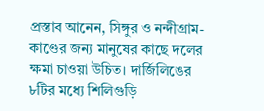প্রস্তাব আনেন, সিঙ্গুর ও নন্দীগ্রাম-কাণ্ডের জন্য মানুষের কাছে দলের ক্ষমা চাওয়া উচিত। দার্জিলিঙের ৮টির মধ্যে শিলিগুড়ি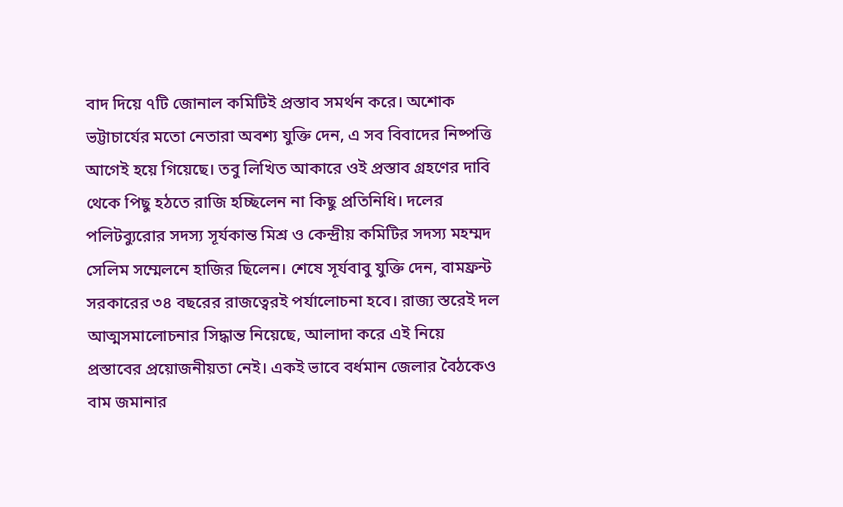বাদ দিয়ে ৭টি জোনাল কমিটিই প্রস্তাব সমর্থন করে। অশোক ভট্টাচার্যের মতো নেতারা অবশ্য যুক্তি দেন, এ সব বিবাদের নিষ্পত্তি আগেই হয়ে গিয়েছে। তবু লিখিত আকারে ওই প্রস্তাব গ্রহণের দাবি থেকে পিছু হঠতে রাজি হচ্ছিলেন না কিছু প্রতিনিধি। দলের পলিটব্যুরোর সদস্য সূর্যকান্ত মিশ্র ও কেন্দ্রীয় কমিটির সদস্য মহম্মদ সেলিম সম্মেলনে হাজির ছিলেন। শেষে সূর্যবাবু যুক্তি দেন, বামফ্রন্ট সরকারের ৩৪ বছরের রাজত্বেরই পর্যালোচনা হবে। রাজ্য স্তরেই দল আত্মসমালোচনার সিদ্ধান্ত নিয়েছে, আলাদা করে এই নিয়ে প্রস্তাবের প্রয়োজনীয়তা নেই। একই ভাবে বর্ধমান জেলার বৈঠকেও বাম জমানার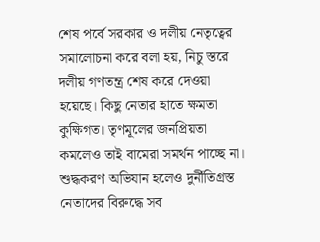শেষ পর্বে সরকার ও দলীয় নেতৃত্বের সমালোচনা করে বলা হয়, নিচু স্তরে দলীয় গণতন্ত্র শেষ করে দেওয়া হয়েছে। কিছু নেতার হাতে ক্ষমতা কুক্ষিগত। তৃণমূলের জনপ্রিয়তা কমলেও তাই বামেরা সমর্থন পাচ্ছে না। শুদ্ধকরণ অভিযান হলেও দুর্নীতিগ্রস্ত নেতাদের বিরুদ্ধে সব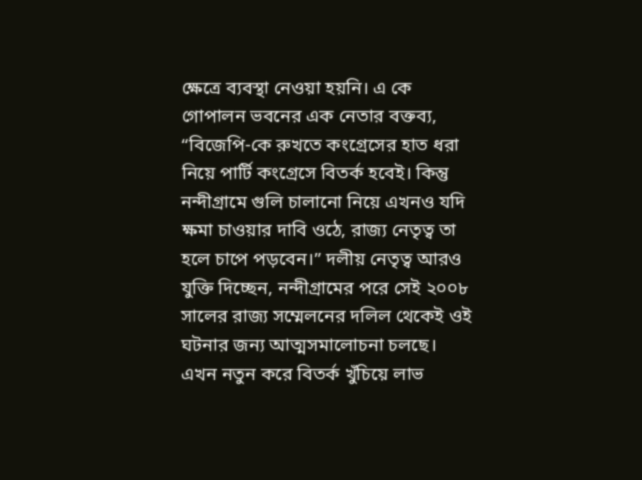ক্ষেত্রে ব্যবস্থা নেওয়া হয়নি। এ কে গোপালন ভবনের এক নেতার বক্তব্য, “বিজেপি-কে রুখতে কংগ্রেসের হাত ধরা নিয়ে পার্টি কংগ্রেসে বিতর্ক হবেই। কিন্তু নন্দীগ্রামে গুলি চালানো নিয়ে এখনও যদি ক্ষমা চাওয়ার দাবি ওঠে, রাজ্য নেতৃত্ব তা হলে চাপে পড়বেন।” দলীয় নেতৃত্ব আরও যুক্তি দিচ্ছেন, নন্দীগ্রামের পরে সেই ২০০৮ সালের রাজ্য সম্মেলনের দলিল থেকেই ওই ঘটনার জন্য আত্মসমালোচনা চলছে। এখন নতুন করে বিতর্ক খুঁচিয়ে লাভ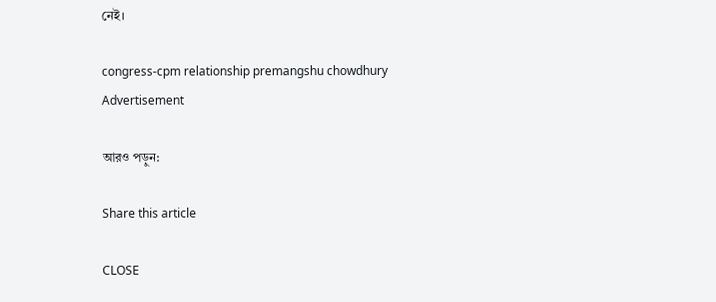নেই।

congress-cpm relationship premangshu chowdhury
Advertisement

আরও পড়ুন:

Share this article

CLOSE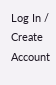Log In / Create Account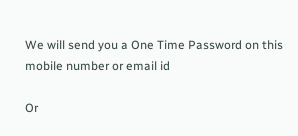We will send you a One Time Password on this mobile number or email id

Or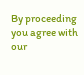By proceeding you agree with our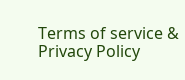Terms of service & Privacy Policy